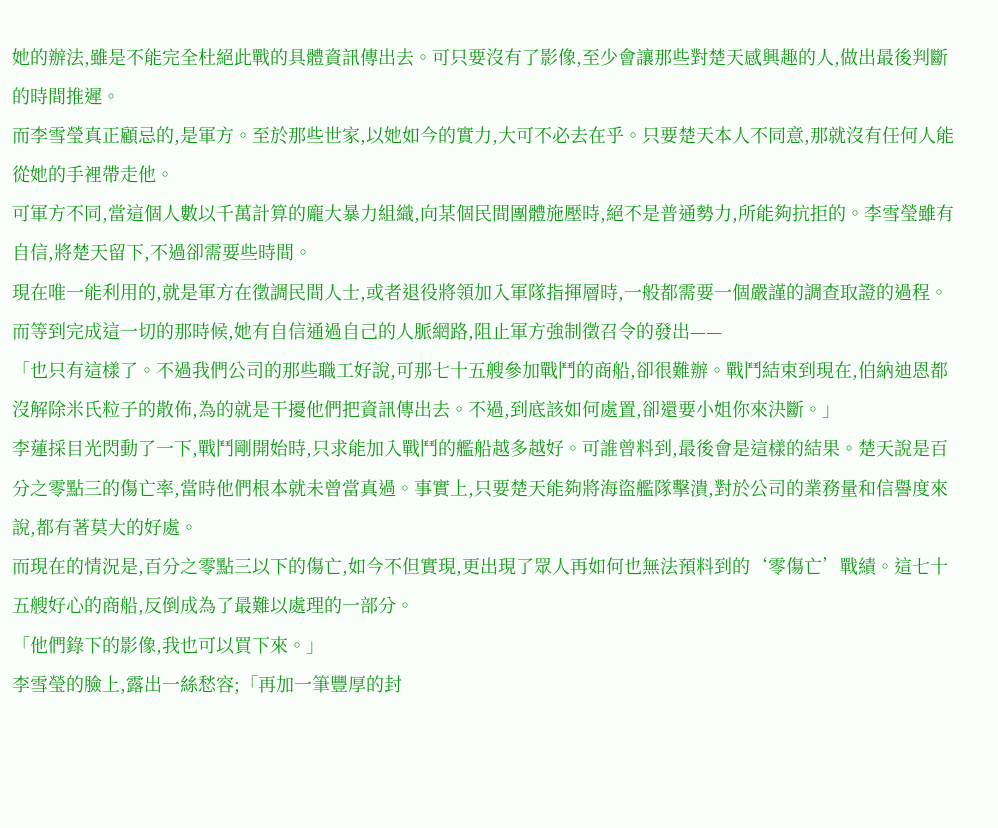她的辦法,雖是不能完全杜絕此戰的具體資訊傳出去。可只要沒有了影像,至少會讓那些對楚天感興趣的人,做出最後判斷的時間推遲。
而李雪瑩真正顧忌的,是軍方。至於那些世家,以她如今的實力,大可不必去在乎。只要楚天本人不同意,那就沒有任何人能從她的手裡帶走他。
可軍方不同,當這個人數以千萬計算的龐大暴力組織,向某個民間團體施壓時,絕不是普通勢力,所能夠抗拒的。李雪瑩雖有自信,將楚天留下,不過卻需要些時間。
現在唯一能利用的,就是軍方在徵調民間人士,或者退役將領加入軍隊指揮層時,一般都需要一個嚴謹的調查取證的過程。而等到完成這一切的那時候,她有自信通過自己的人脈網路,阻止軍方強制徵召令的發出——
「也只有這樣了。不過我們公司的那些職工好說,可那七十五艘參加戰鬥的商船,卻很難辦。戰鬥結束到現在,伯納迪恩都沒解除米氏粒子的散佈,為的就是干擾他們把資訊傳出去。不過,到底該如何處置,卻還要小姐你來決斷。」
李蓮採目光閃動了一下,戰鬥剛開始時,只求能加入戰鬥的艦船越多越好。可誰曾料到,最後會是這樣的結果。楚天說是百分之零點三的傷亡率,當時他們根本就未曾當真過。事實上,只要楚天能夠將海盜艦隊擊潰,對於公司的業務量和信譽度來說,都有著莫大的好處。
而現在的情況是,百分之零點三以下的傷亡,如今不但實現,更出現了眾人再如何也無法預料到的‘零傷亡’戰績。這七十五艘好心的商船,反倒成為了最難以處理的一部分。
「他們錄下的影像,我也可以買下來。」
李雪瑩的臉上,露出一絲愁容;「再加一筆豐厚的封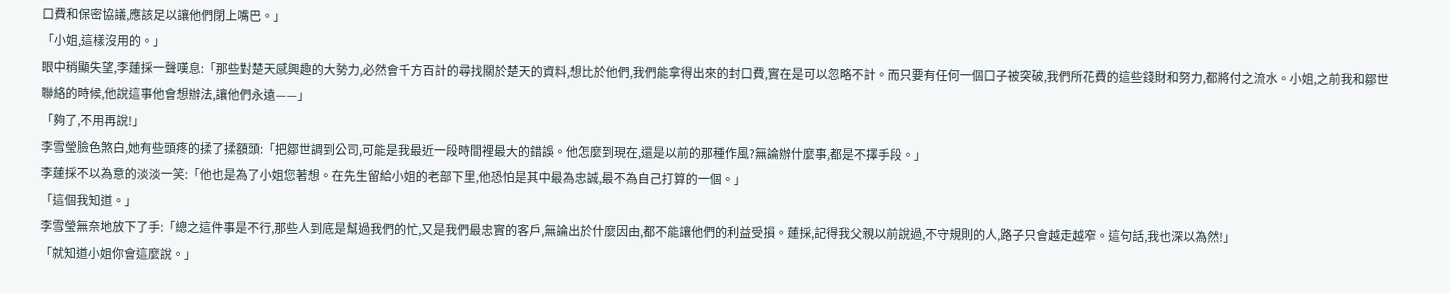口費和保密協議,應該足以讓他們閉上嘴巴。」
「小姐,這樣沒用的。」
眼中稍顯失望,李蓮採一聲嘆息:「那些對楚天感興趣的大勢力,必然會千方百計的尋找關於楚天的資料,想比於他們,我們能拿得出來的封口費,實在是可以忽略不計。而只要有任何一個口子被突破,我們所花費的這些錢財和努力,都將付之流水。小姐,之前我和鄒世聯絡的時候,他說這事他會想辦法,讓他們永遠——」
「夠了,不用再說!」
李雪瑩臉色煞白,她有些頭疼的揉了揉額頭:「把鄒世調到公司,可能是我最近一段時間裡最大的錯誤。他怎麼到現在,還是以前的那種作風?無論辦什麼事,都是不擇手段。」
李蓮採不以為意的淡淡一笑:「他也是為了小姐您著想。在先生留給小姐的老部下里,他恐怕是其中最為忠誠,最不為自己打算的一個。」
「這個我知道。」
李雪瑩無奈地放下了手:「總之這件事是不行,那些人到底是幫過我們的忙,又是我們最忠實的客戶,無論出於什麼因由,都不能讓他們的利益受損。蓮採,記得我父親以前說過,不守規則的人,路子只會越走越窄。這句話,我也深以為然!」
「就知道小姐你會這麼說。」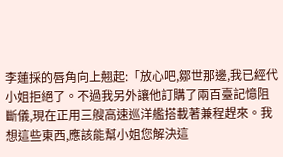李蓮採的唇角向上翹起:「放心吧,鄒世那邊,我已經代小姐拒絕了。不過我另外讓他訂購了兩百臺記憶阻斷儀,現在正用三艘高速巡洋艦搭載著兼程趕來。我想這些東西,應該能幫小姐您解決這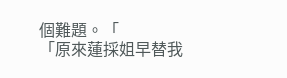個難題。「
「原來蓮採姐早替我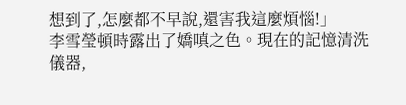想到了,怎麼都不早說,還害我這麼煩惱!」
李雪瑩頓時露出了嬌嗔之色。現在的記憶清洗儀器,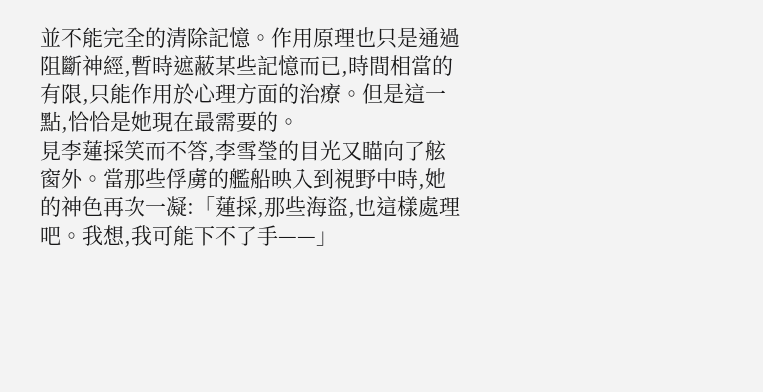並不能完全的清除記憶。作用原理也只是通過阻斷神經,暫時遮蔽某些記憶而已,時間相當的有限,只能作用於心理方面的治療。但是這一點,恰恰是她現在最需要的。
見李蓮採笑而不答,李雪瑩的目光又瞄向了舷窗外。當那些俘虜的艦船映入到視野中時,她的神色再次一凝:「蓮採,那些海盜,也這樣處理吧。我想,我可能下不了手——」